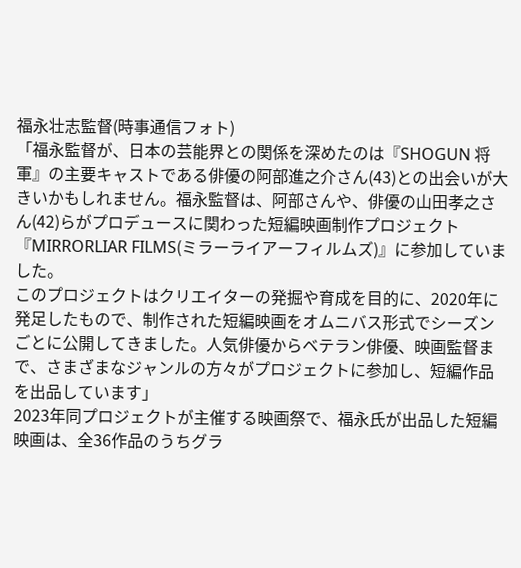福永壮志監督(時事通信フォト)
「福永監督が、日本の芸能界との関係を深めたのは『SHOGUN 将軍』の主要キャストである俳優の阿部進之介さん(43)との出会いが大きいかもしれません。福永監督は、阿部さんや、俳優の山田孝之さん(42)らがプロデュースに関わった短編映画制作プロジェクト『MIRRORLIAR FILMS(ミラーライアーフィルムズ)』に参加していました。
このプロジェクトはクリエイターの発掘や育成を目的に、2020年に発足したもので、制作された短編映画をオムニバス形式でシーズンごとに公開してきました。人気俳優からベテラン俳優、映画監督まで、さまざまなジャンルの方々がプロジェクトに参加し、短編作品を出品しています」
2023年同プロジェクトが主催する映画祭で、福永氏が出品した短編映画は、全36作品のうちグラ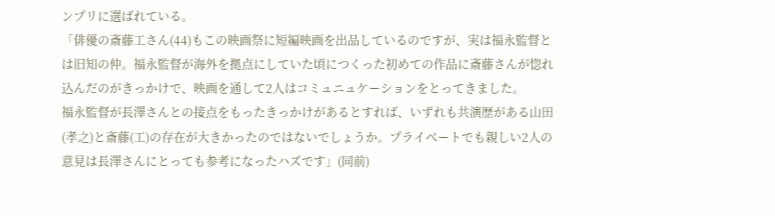ンプリに選ばれている。
「俳優の斎藤工さん(44)もこの映画祭に短編映画を出品しているのですが、実は福永監督とは旧知の仲。福永監督が海外を拠点にしていた頃につくった初めての作品に斎藤さんが惚れ込んだのがきっかけで、映画を通して2人はコミュニュケーションをとってきました。
福永監督が長澤さんとの接点をもったきっかけがあるとすれば、いずれも共演歴がある山田(孝之)と斎藤(工)の存在が大きかったのではないでしょうか。プライベートでも親しい2人の意見は長澤さんにとっても参考になったハズです」(同前)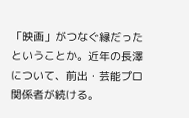「映画」がつなぐ縁だったということか。近年の長澤について、前出・芸能プロ関係者が続ける。